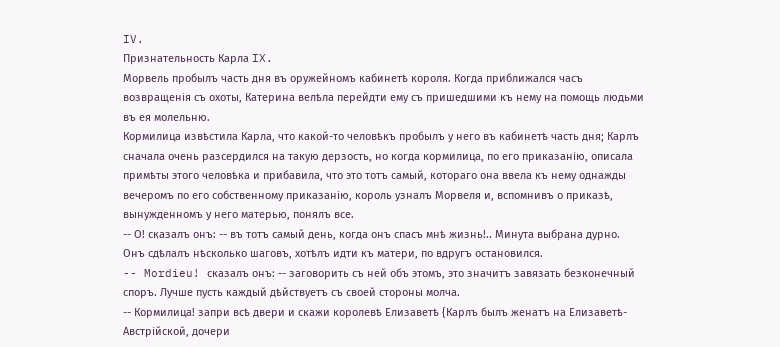IV.
Признательность Карла IX.
Морвель пробылъ часть дня въ оружейномъ кабинетѣ короля. Когда приближался часъ возвращенія съ охоты, Катерина велѣла перейдти ему съ пришедшими къ нему на помощь людьми въ ея молельню.
Кормилица извѣстила Карла, что какой-то человѣкъ пробылъ у него въ кабинетѣ часть дня; Карлъ сначала очень разсердился на такую дерзость, но когда кормилица, по его приказанію, описала примѣты этого человѣка и прибавила, что это тотъ самый, котораго она ввела къ нему однажды вечеромъ по его собственному приказанію, король узналъ Морвеля и, вспомнивъ о приказѣ, вынужденномъ у него матерью, понялъ все.
-- О! сказалъ онъ: -- въ тотъ самый день, когда онъ спасъ мнѣ жизнь!.. Минута выбрана дурно.
Онъ сдѣлалъ нѣсколько шаговъ, хотѣлъ идти къ матери, по вдругъ остановился.
-- Mordieu! сказалъ онъ: -- заговорить съ ней объ этомъ, это значитъ завязать безконечный споръ. Лучше пусть каждый дѣйствуетъ съ своей стороны молча.
-- Кормилица! запри всѣ двери и скажи королевѣ Елизаветѣ {Карлъ былъ женатъ на Елизаветѣ-Австрійской, дочери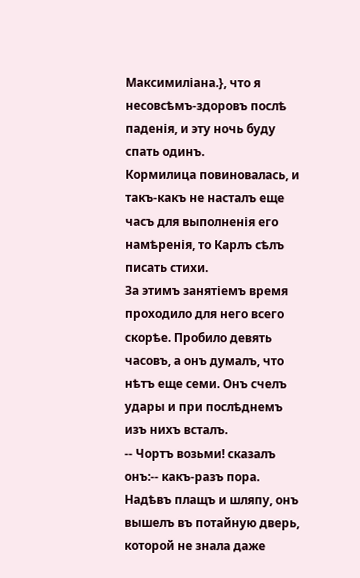Максимиліана.}, что я несовсѣмъ-здоровъ послѣ паденія, и эту ночь буду спать одинъ.
Кормилица повиновалась, и такъ-какъ не насталъ еще часъ для выполненія его намѣренія, то Карлъ сѣлъ писать стихи.
За этимъ занятіемъ время проходило для него всего скорѣе. Пробило девять часовъ, а онъ думалъ, что нѣтъ еще семи. Онъ счелъ удары и при послѣднемъ изъ нихъ всталъ.
-- Чортъ возьми! сказалъ онъ:-- какъ-разъ пора.
Надѣвъ плащъ и шляпу, онъ вышелъ въ потайную дверь, которой не знала даже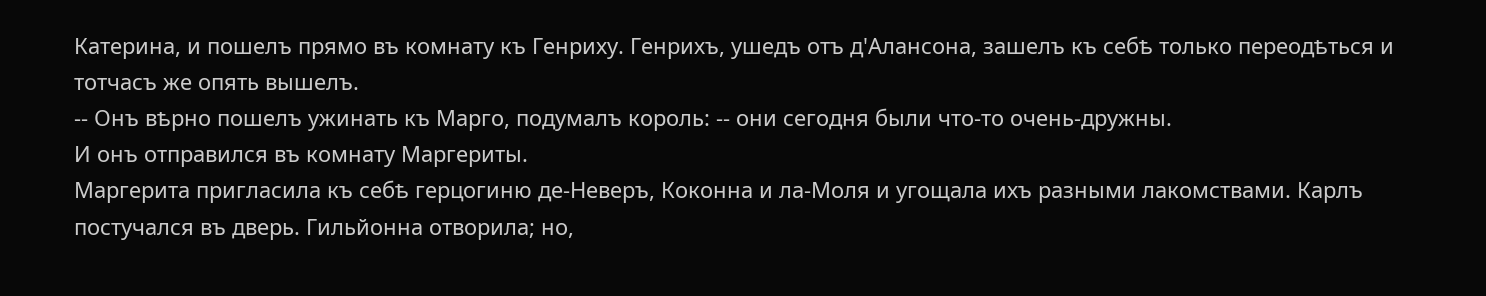Катерина, и пошелъ прямо въ комнату къ Генриху. Генрихъ, ушедъ отъ д'Алансона, зашелъ къ себѣ только переодѣться и тотчасъ же опять вышелъ.
-- Онъ вѣрно пошелъ ужинать къ Марго, подумалъ король: -- они сегодня были что-то очень-дружны.
И онъ отправился въ комнату Маргериты.
Маргерита пригласила къ себѣ герцогиню де-Неверъ, Коконна и ла-Моля и угощала ихъ разными лакомствами. Карлъ постучался въ дверь. Гильйонна отворила; но,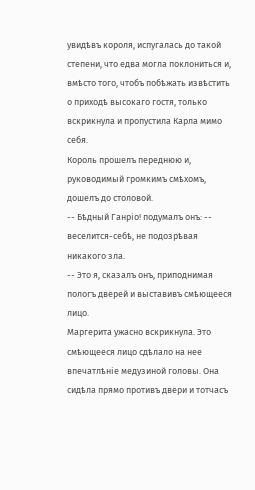увидѣвъ короля, испугалась до такой степени, что едва могла поклониться и, вмѣсто того, чтобъ побѣжать извѣстить о приходѣ высокаго гостя, только вскрикнула и пропустила Карла мимо себя.
Король прошелъ переднюю и, руководимый громкимъ смѣхомъ, дошелъ до столовой.
-- Бѣдный Ганріо! подумалъ онъ: -- веселится-себѣ, не подозрѣвая никакого зла.
-- Это я, сказалъ онъ, приподнимая пологъ дверей и выставивъ смѣющееся лицо.
Маргерита ужасно вскрикнула. Это смѣющееся лицо сдѣлало на нее впечатлѣніе медузиной головы. Она сидѣла прямо противъ двери и тотчасъ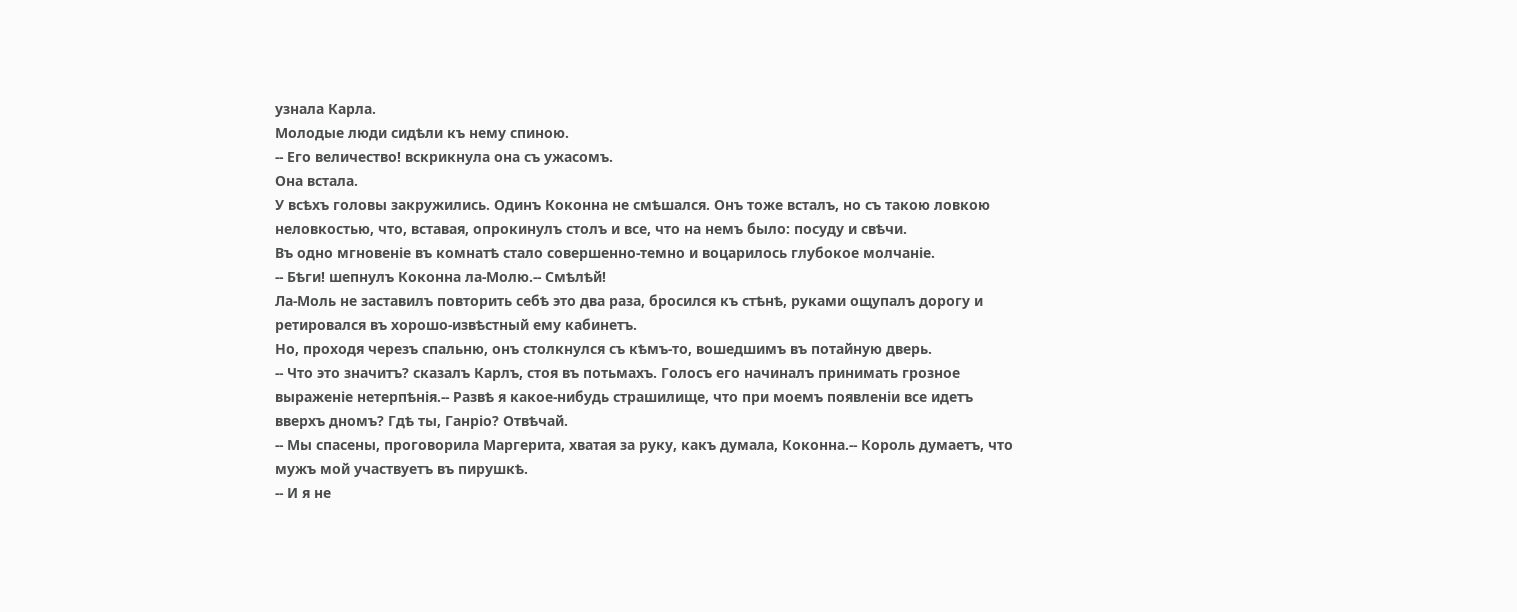узнала Карла.
Молодые люди сидѣли къ нему спиною.
-- Его величество! вскрикнула она съ ужасомъ.
Она встала.
У всѣхъ головы закружились. Одинъ Коконна не смѣшался. Онъ тоже всталъ, но съ такою ловкою неловкостью, что, вставая, опрокинулъ столъ и все, что на немъ было: посуду и свѣчи.
Въ одно мгновеніе въ комнатѣ стало совершенно-темно и воцарилось глубокое молчаніе.
-- Бѣги! шепнулъ Коконна ла-Молю.-- Смѣлѣй!
Ла-Моль не заставилъ повторить себѣ это два раза, бросился къ стѣнѣ, руками ощупалъ дорогу и ретировался въ хорошо-извѣстный ему кабинетъ.
Но, проходя черезъ спальню, онъ столкнулся съ кѣмъ-то, вошедшимъ въ потайную дверь.
-- Что это значитъ? сказалъ Карлъ, стоя въ потьмахъ. Голосъ его начиналъ принимать грозное выраженіе нетерпѣнія.-- Развѣ я какое-нибудь страшилище, что при моемъ появленіи все идетъ вверхъ дномъ? Гдѣ ты, Ганріо? Отвѣчай.
-- Мы спасены, проговорила Маргерита, хватая за руку, какъ думала, Коконна.-- Король думаетъ, что мужъ мой участвуетъ въ пирушкѣ.
-- И я не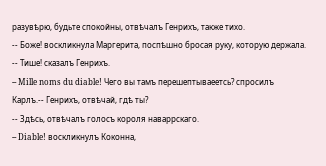разувѣрю, будьте спокойны, отвѣчалъ Генрихъ, также тихо.
-- Боже! воскликнула Маргерита, поспѣшно бросая руку, которую держала.
-- Тише! сказалъ Генрихъ.
-- Mille noms du diable! Чего вы тамъ перешептываеетсь? спросилъ Карлъ.-- Генрихъ, отвѣчай, гдѣ ты?
-- Здѣсь, отвѣчалъ голосъ короля наваррскаго.
-- Diable! воскликнулъ Коконна,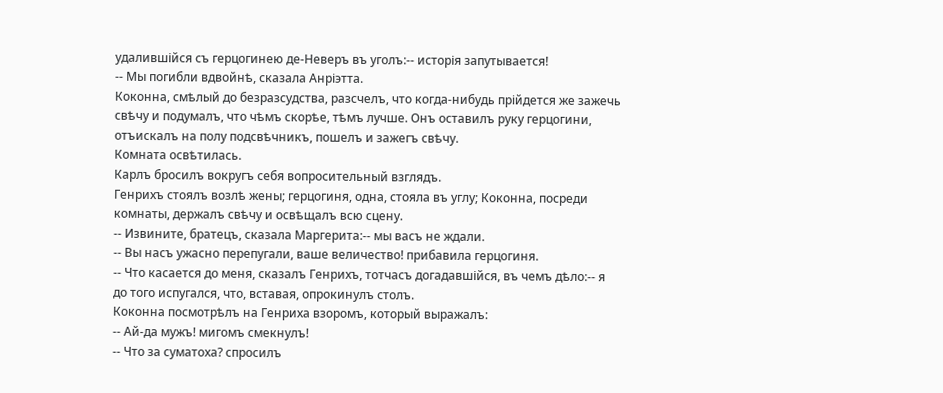удалившійся съ герцогинею де-Неверъ въ уголъ:-- исторія запутывается!
-- Мы погибли вдвойнѣ, сказала Анріэтта.
Коконна, смѣлый до безразсудства, разсчелъ, что когда-нибудь прійдется же зажечь свѣчу и подумалъ, что чѣмъ скорѣе, тѣмъ лучше. Онъ оставилъ руку герцогини, отъискалъ на полу подсвѣчникъ, пошелъ и зажегъ свѣчу.
Комната освѣтилась.
Карлъ бросилъ вокругъ себя вопросительный взглядъ.
Генрихъ стоялъ возлѣ жены; герцогиня, одна, стояла въ углу; Коконна, посреди комнаты, держалъ свѣчу и освѣщалъ всю сцену.
-- Извините, братецъ, сказала Маргерита:-- мы васъ не ждали.
-- Вы насъ ужасно перепугали, ваше величество! прибавила герцогиня.
-- Что касается до меня, сказалъ Генрихъ, тотчасъ догадавшійся, въ чемъ дѣло:-- я до того испугался, что, вставая, опрокинулъ столъ.
Коконна посмотрѣлъ на Генриха взоромъ, который выражалъ:
-- Ай-да мужъ! мигомъ смекнулъ!
-- Что за суматоха? спросилъ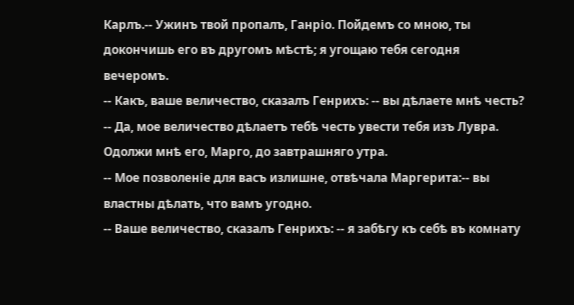Карлъ.-- Ужинъ твой пропалъ, Ганріо. Пойдемъ со мною, ты докончишь его въ другомъ мѣстѣ; я угощаю тебя сегодня вечеромъ.
-- Какъ, ваше величество, сказалъ Генрихъ: -- вы дѣлаете мнѣ честь?
-- Да, мое величество дѣлаетъ тебѣ честь увести тебя изъ Лувра. Одолжи мнѣ его, Марго, до завтрашняго утра.
-- Мое позволеніе для васъ излишне, отвѣчала Маргерита:-- вы властны дѣлать, что вамъ угодно.
-- Ваше величество, сказалъ Генрихъ: -- я забѣгу къ себѣ въ комнату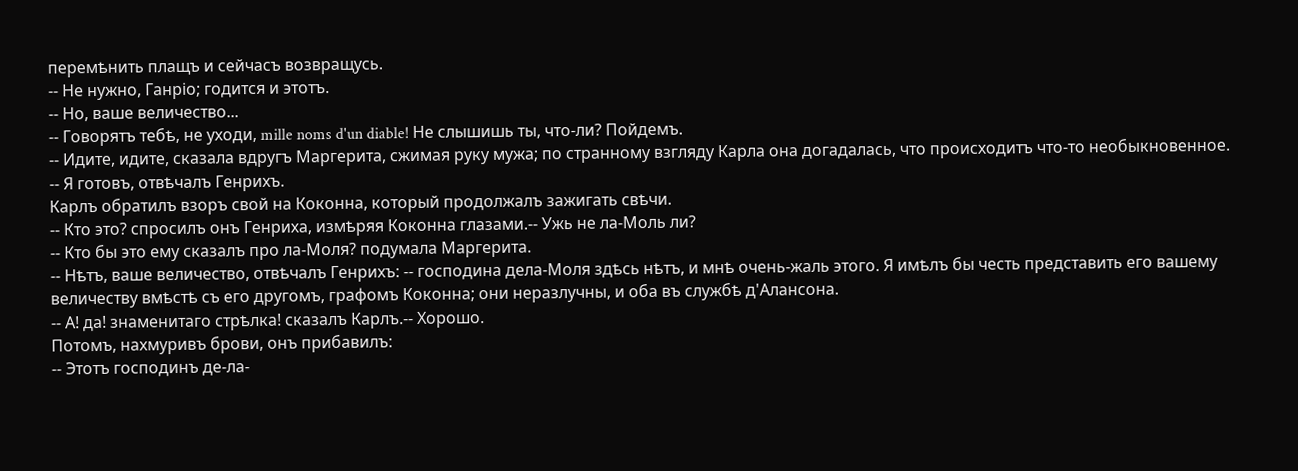перемѣнить плащъ и сейчасъ возвращусь.
-- Не нужно, Ганріо; годится и этотъ.
-- Но, ваше величество...
-- Говорятъ тебѣ, не уходи, mille noms d'un diable! Не слышишь ты, что-ли? Пойдемъ.
-- Идите, идите, сказала вдругъ Маргерита, сжимая руку мужа; по странному взгляду Карла она догадалась, что происходитъ что-то необыкновенное.
-- Я готовъ, отвѣчалъ Генрихъ.
Карлъ обратилъ взоръ свой на Коконна, который продолжалъ зажигать свѣчи.
-- Кто это? спросилъ онъ Генриха, измѣряя Коконна глазами.-- Ужь не ла-Моль ли?
-- Кто бы это ему сказалъ про ла-Моля? подумала Маргерита.
-- Нѣтъ, ваше величество, отвѣчалъ Генрихъ: -- господина дела-Моля здѣсь нѣтъ, и мнѣ очень-жаль этого. Я имѣлъ бы честь представить его вашему величеству вмѣстѣ съ его другомъ, графомъ Коконна; они неразлучны, и оба въ службѣ д'Алансона.
-- А! да! знаменитаго стрѣлка! сказалъ Карлъ.-- Хорошо.
Потомъ, нахмуривъ брови, онъ прибавилъ:
-- Этотъ господинъ де-ла-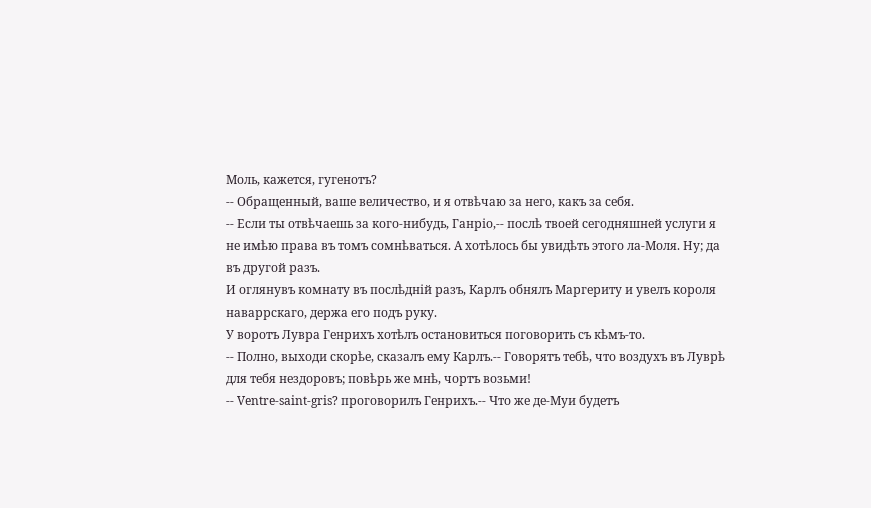Моль, кажется, гугенотъ?
-- Обращенный, ваше величество, и я отвѣчаю за него, какъ за себя.
-- Если ты отвѣчаешь за кого-нибудь, Ганріо,-- послѣ твоей сегодняшней услуги я не имѣю права въ томъ сомнѣваться. А хотѣлось бы увидѣть этого ла-Моля. Ну; да въ другой разъ.
И оглянувъ комнату въ послѣдній разъ, Карлъ обнялъ Маргериту и увелъ короля наваррскаго, держа его подъ руку.
У воротъ Лувра Генрихъ хотѣлъ остановиться поговорить съ кѣмъ-то.
-- Полно, выходи скорѣе, сказалъ ему Карлъ.-- Говорятъ тебѣ, что воздухъ въ Луврѣ для тебя нездоровъ; повѣрь же мнѣ, чортъ возьми!
-- Ventre-saint-gris? проговорилъ Генрихъ.-- Что же де-Муи будетъ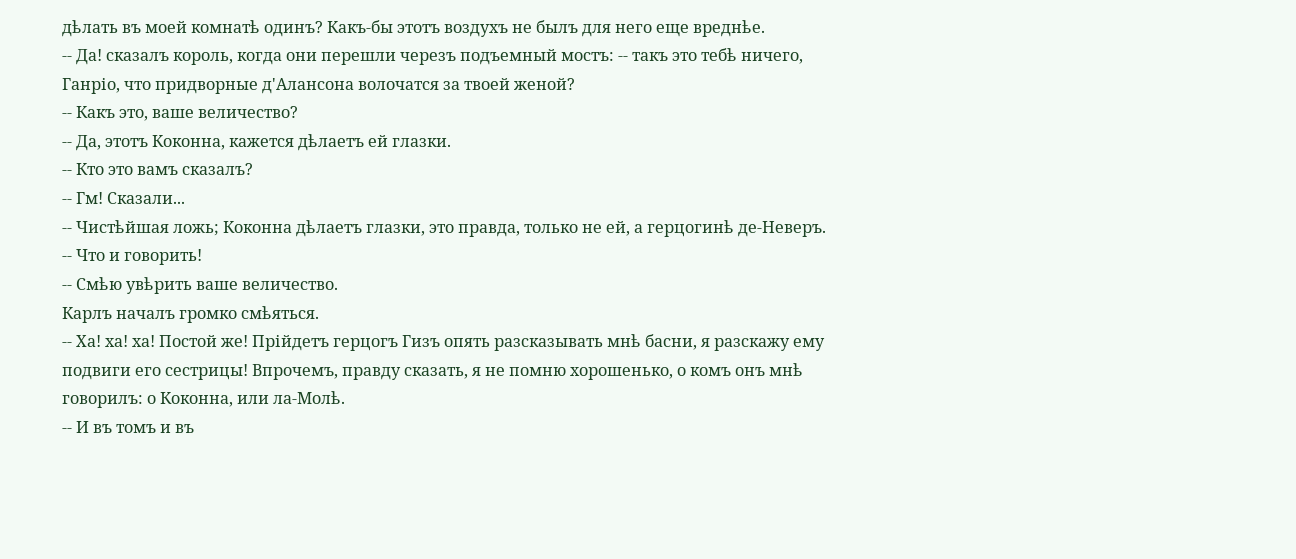дѣлать въ моей комнатѣ одинъ? Какъ-бы этотъ воздухъ не былъ для него еще вреднѣе.
-- Да! сказалъ король, когда они перешли черезъ подъемный мостъ: -- такъ это тебѣ ничего, Ганріо, что придворные д'Алансона волочатся за твоей женой?
-- Какъ это, ваше величество?
-- Да, этотъ Коконна, кажется дѣлаетъ ей глазки.
-- Кто это вамъ сказалъ?
-- Гм! Сказали...
-- Чистѣйшая ложь; Коконна дѣлаетъ глазки, это правда, только не ей, а герцогинѣ де-Неверъ.
-- Что и говорить!
-- Смѣю увѣрить ваше величество.
Карлъ началъ громко смѣяться.
-- Ха! ха! ха! Постой же! Прійдетъ герцогъ Гизъ опять разсказывать мнѣ басни, я разскажу ему подвиги его сестрицы! Впрочемъ, правду сказать, я не помню хорошенько, о комъ онъ мнѣ говорилъ: о Коконна, или ла-Молѣ.
-- И въ томъ и въ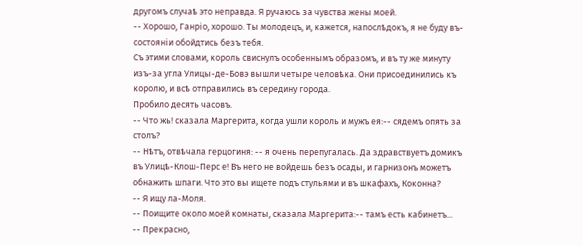другомъ случаѣ это неправда. Я ручаюсь за чувства жены моей.
-- Хорошо, Ганріо, хорошо. Ты молодецъ, и, кажется, напослѣдокъ, я не буду въ-состояніи обойдтись безъ тебя.
Съ этими словами, король свиснулъ особеннымъ образомъ, и въ ту же минуту изъ-за угла Улицы-де-Бовэ вышли четыре человѣка. Они присоединились къ королю, и всѣ отправились въ середину города.
Пробило десять часовъ.
-- Что жь! сказала Маргерита, когда ушли король и мужъ ея:-- сядемъ опять за столъ?
-- Нѣтъ, отвѣчала герцогиня: -- я очень перепугалась. Да здравствуетъ домикъ въ Улицѣ-Клош-Перс е! Въ него не войдешь безъ осады, и гарнизонъ можетъ обнажить шпаги. Что это вы ищете подъ стульями и въ шкафахъ, Коконна?
-- Я ищу ла-Моля.
-- Поищите около моей комнаты, сказала Маргерита:-- тамъ есть кабинетъ...
-- Прекрасно,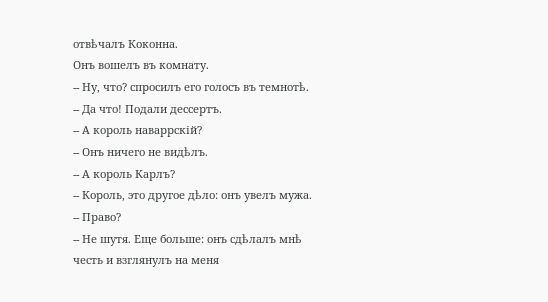отвѣчалъ Коконна.
Онъ вошелъ въ комнату.
-- Ну, что? спросилъ его голосъ въ темнотѣ.
-- Да что! Подали дессертъ.
-- А король наваррскій?
-- Онъ ничего не видѣлъ.
-- А король Карлъ?
-- Король, это другое дѣло: онъ увелъ мужа.
-- Право?
-- Не шутя. Еще больше: онъ сдѣлалъ мнѣ честь и взглянулъ на меня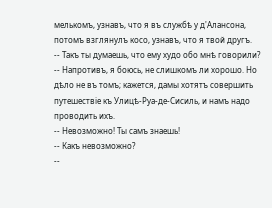мелькомъ, узнавъ, что я въ службѣ у д'Алансона, потомъ взглянулъ косо, узнавъ, что я твой другъ.
-- Такъ ты думаешь, что ему худо обо мнѣ говорили?
-- Напротивъ, я боюсь, не слишкомъ ли хорошо. Но дѣло не въ томъ; кажется, дамы хотятъ совершить путешествіе къ Улицѣ-Руа-де-Сисиль, и намъ надо проводить ихъ.
-- Невозможно! Ты самъ знаешь!
-- Какъ невозможно?
--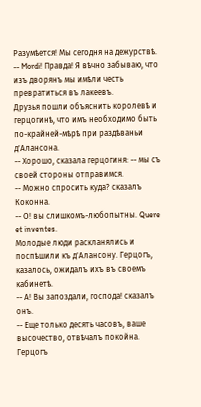Разумѣется! Мы сегодня на дежурствѣ.
-- Mordi! Правда! Я вѣчно забываю, что изъ дворянъ мы имѣли честь превратиться въ лакеевъ.
Друзья пошли объяснить королевѣ и герцогинѣ, что имъ необходимо быть по-крайней-мѣрѣ при раздѣваньи д'Алансона.
-- Хорошо, сказала герцогиня: -- мы съ своей стороны отправимся.
-- Можно спросить куда? сказалъ Коконна.
-- О! вы слишкомъ-любопытны. Quere et inventes.
Молодые люди раскланялись и поспѣшили къ д'Алансону. Герцогъ, казалось, ожидалъ ихъ въ своемъ кабинетѣ.
-- А! Вы запоздали, господа! сказалъ онъ.
-- Еще только десять часовъ, ваше высочество, отвѣчалъ покойна.
Герцогъ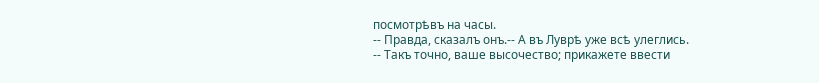посмотрѣвъ на часы.
-- Правда, сказалъ онъ.-- А въ Луврѣ уже всѣ улеглись.
-- Такъ точно, ваше высочество; прикажете ввести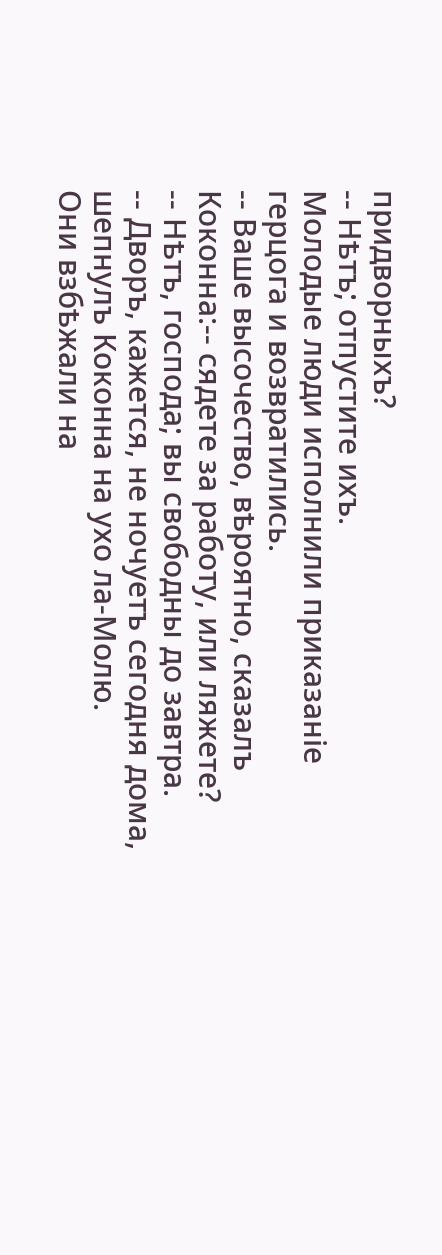придворныхъ?
-- Нѣтъ; отпустите ихъ.
Молодые люди исполнили приказаніе герцога и возвратились.
-- Ваше высочество, вѣроятно, сказалъ Коконна:-- сядете за работу, или ляжете?
-- Нѣтъ, господа; вы свободны до завтра.
-- Дворъ, кажется, не ночуетъ сегодня дома, шепнулъ Коконна на ухо ла-Молю.
Они взбѣжали на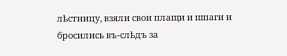лѣстницу, взяли свои плащи и шпаги и бросились въ-слѣдъ за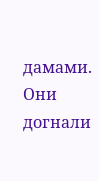дамами. Они догнали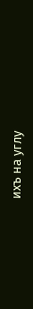ихъ на углу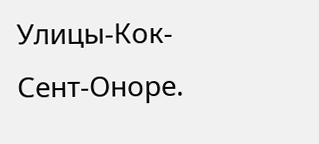Улицы-Кок-Сент-Оноре.